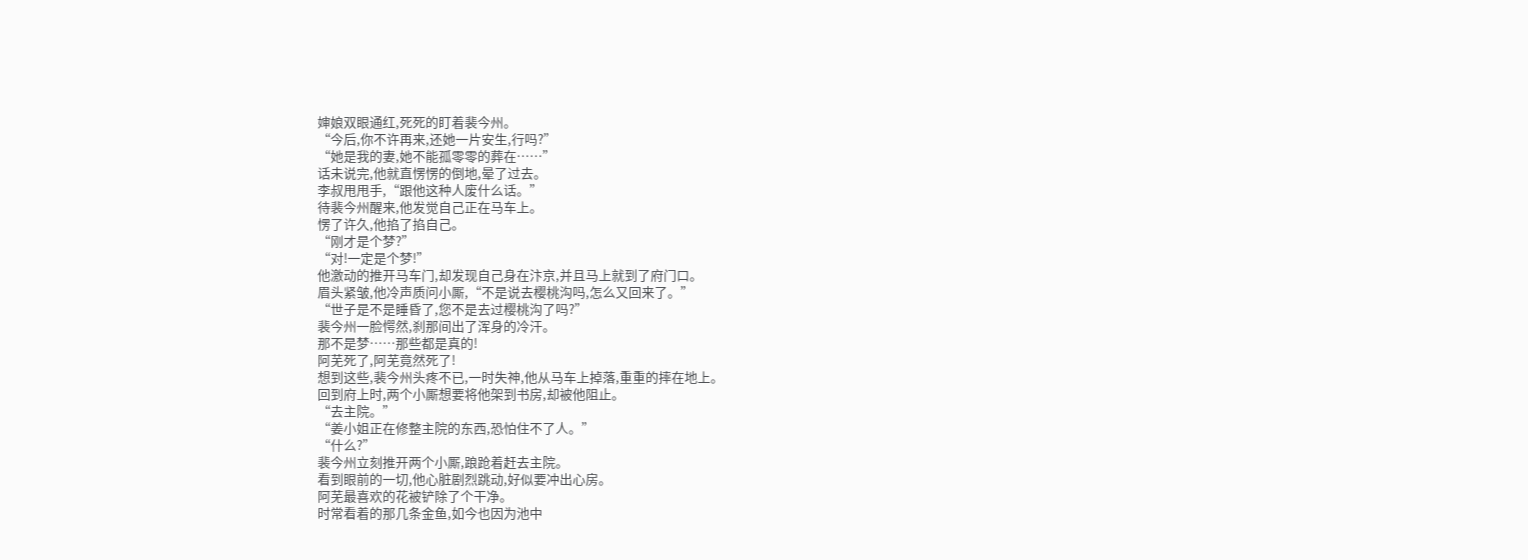婶娘双眼通红,死死的盯着裴今州。
“今后,你不许再来,还她一片安生,行吗?”
“她是我的妻,她不能孤零零的葬在……”
话未说完,他就直愣愣的倒地,晕了过去。
李叔甩甩手,“跟他这种人废什么话。”
待裴今州醒来,他发觉自己正在马车上。
愣了许久,他掐了掐自己。
“刚才是个梦?”
“对!一定是个梦!”
他激动的推开马车门,却发现自己身在汴京,并且马上就到了府门口。
眉头紧皱,他冷声质问小厮,“不是说去樱桃沟吗,怎么又回来了。”
“世子是不是睡昏了,您不是去过樱桃沟了吗?”
裴今州一脸愕然,刹那间出了浑身的冷汗。
那不是梦……那些都是真的!
阿芜死了,阿芜竟然死了!
想到这些,裴今州头疼不已,一时失神,他从马车上掉落,重重的摔在地上。
回到府上时,两个小厮想要将他架到书房,却被他阻止。
“去主院。”
“姜小姐正在修整主院的东西,恐怕住不了人。”
“什么?”
裴今州立刻推开两个小厮,踉跄着赶去主院。
看到眼前的一切,他心脏剧烈跳动,好似要冲出心房。
阿芜最喜欢的花被铲除了个干净。
时常看着的那几条金鱼,如今也因为池中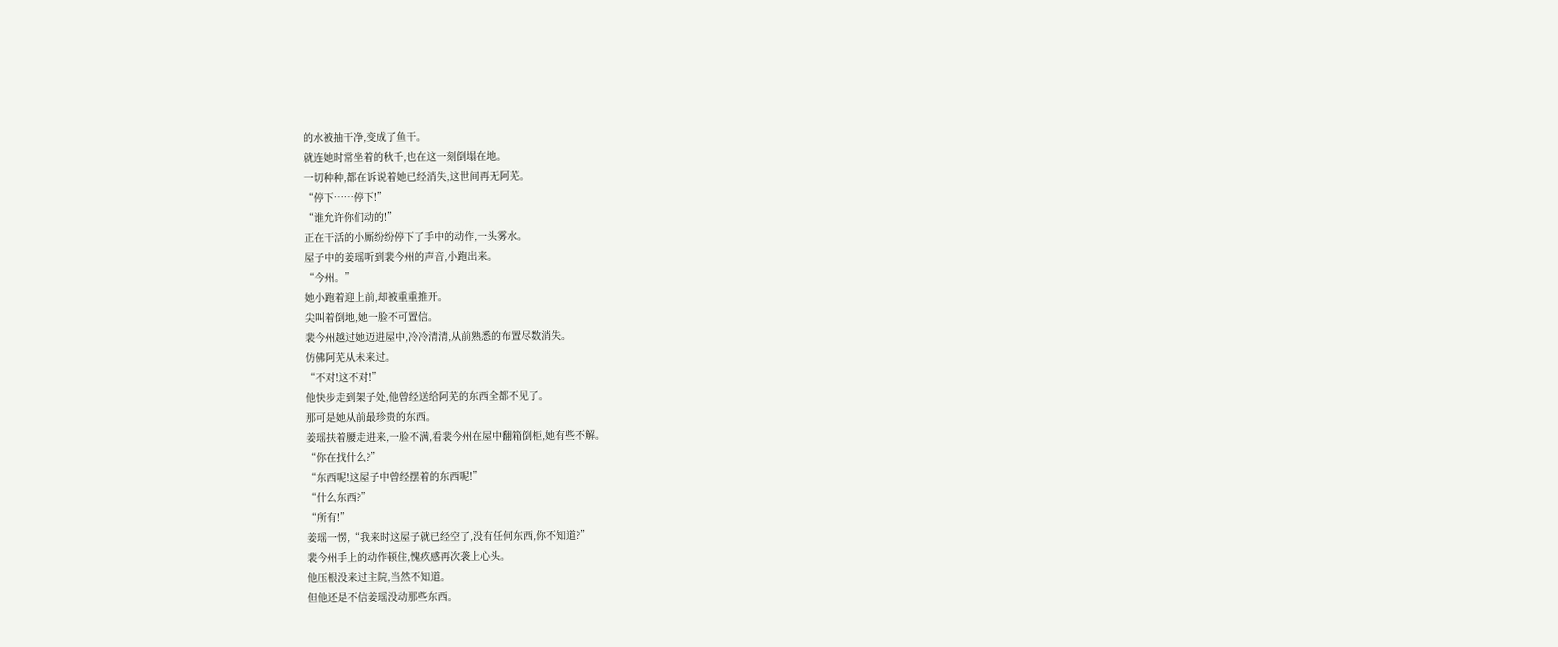的水被抽干净,变成了鱼干。
就连她时常坐着的秋千,也在这一刻倒塌在地。
一切种种,都在诉说着她已经消失,这世间再无阿芜。
“停下……停下!”
“谁允许你们动的!”
正在干活的小厮纷纷停下了手中的动作,一头雾水。
屋子中的姜瑶听到裴今州的声音,小跑出来。
“今州。”
她小跑着迎上前,却被重重推开。
尖叫着倒地,她一脸不可置信。
裴今州越过她迈进屋中,冷冷清清,从前熟悉的布置尽数消失。
仿佛阿芜从未来过。
“不对!这不对!”
他快步走到架子处,他曾经送给阿芜的东西全都不见了。
那可是她从前最珍贵的东西。
姜瑶扶着腰走进来,一脸不满,看裴今州在屋中翻箱倒柜,她有些不解。
“你在找什么?”
“东西呢!这屋子中曾经摆着的东西呢!”
“什么东西?”
“所有!”
姜瑶一愣,“我来时这屋子就已经空了,没有任何东西,你不知道?”
裴今州手上的动作顿住,愧疚感再次袭上心头。
他压根没来过主院,当然不知道。
但他还是不信姜瑶没动那些东西。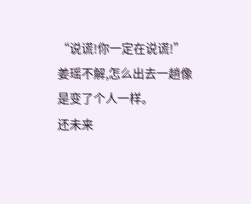“说谎!你一定在说谎!”
姜瑶不解,怎么出去一趟像是变了个人一样。
还未来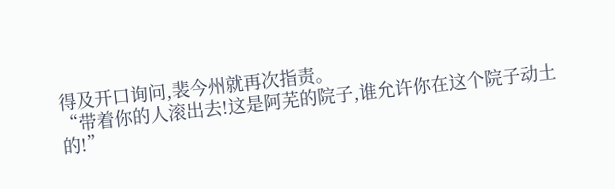得及开口询问,裴今州就再次指责。
“带着你的人滚出去!这是阿芜的院子,谁允许你在这个院子动土的!”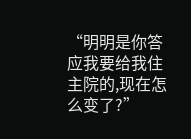“明明是你答应我要给我住主院的,现在怎么变了?”